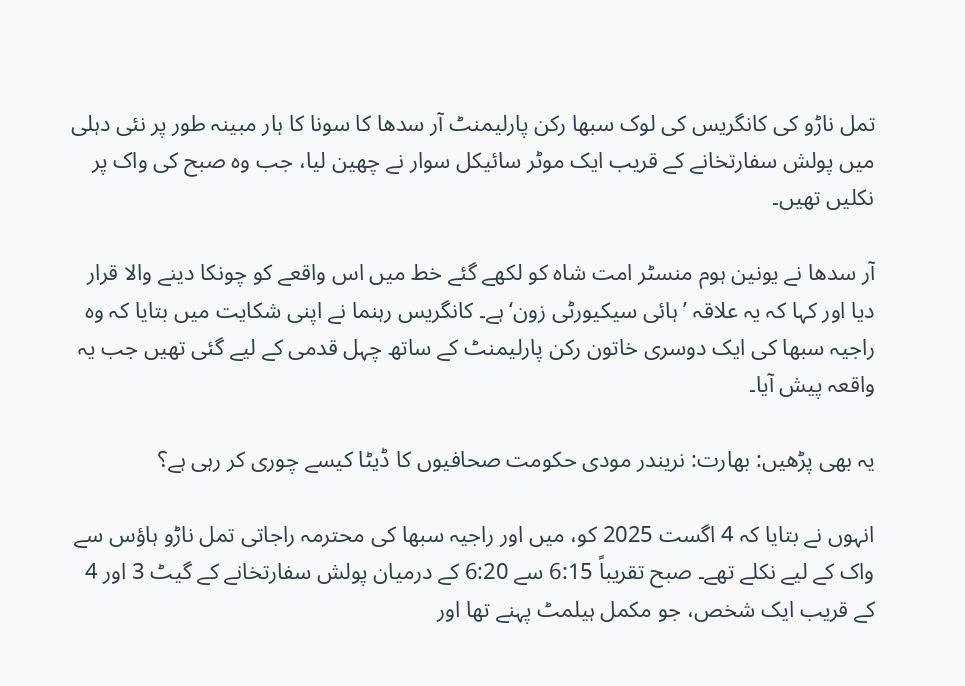تمل ناڑو کی کانگریس کی لوک سبھا رکن پارلیمنٹ آر سدھا کا سونا کا ہار مبینہ طور پر نئی دہلی میں پولش سفارتخانے کے قریب ایک موٹر سائیکل سوار نے چھین لیا، جب وہ صبح کی واک پر نکلیں تھیں۔

آر سدھا نے یونین ہوم منسٹر امت شاہ کو لکھے گئے خط میں اس واقعے کو چونکا دینے والا قرار دیا اور کہا کہ یہ علاقہ ’ہائی سیکیورٹی زون‘ ہے۔ کانگریس رہنما نے اپنی شکایت میں بتایا کہ وہ راجیہ سبھا کی ایک دوسری خاتون رکن پارلیمنٹ کے ساتھ چہل قدمی کے لیے گئی تھیں جب یہ واقعہ پیش آیا۔

یہ بھی پڑھیں: بھارت: نریندر مودی حکومت صحافیوں کا ڈیٹا کیسے چوری کر رہی ہے؟

انہوں نے بتایا کہ 4 اگست 2025 کو، میں اور راجیہ سبھا کی محترمہ راجاتی تمل ناڑو ہاؤس سے واک کے لیے نکلے تھے۔ صبح تقریباً 6:15 سے 6:20 کے درمیان پولش سفارتخانے کے گیٹ 3 اور 4 کے قریب ایک شخص، جو مکمل ہیلمٹ پہنے تھا اور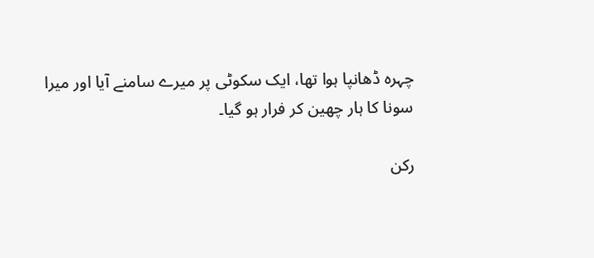چہرہ ڈھانپا ہوا تھا، ایک سکوٹی پر میرے سامنے آیا اور میرا سونا کا ہار چھین کر فرار ہو گیا۔

رکن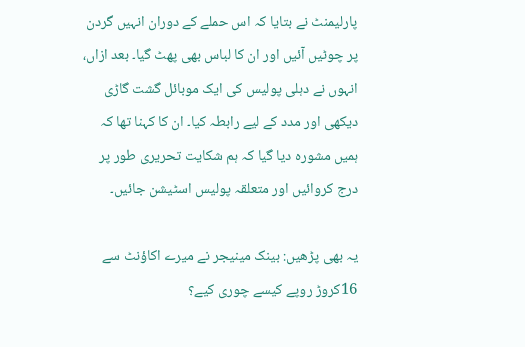پارلیمنٹ نے بتایا کہ اس حملے کے دوران انہیں گردن پر چوٹیں آئیں اور ان کا لباس بھی پھٹ گیا۔ بعد ازاں، انہوں نے دہلی پولیس کی ایک موبائل گشت گاڑی دیکھی اور مدد کے لیے رابطہ کیا۔ ان کا کہنا تھا کہ ہمیں مشورہ دیا گیا کہ ہم شکایت تحریری طور پر درج کروائیں اور متعلقہ پولیس اسٹیشن جائیں۔

یہ بھی پڑھیں: بینک مینیجر نے میرے اکاؤنٹ سے 16کروڑ روپے کیسے چوری کیے؟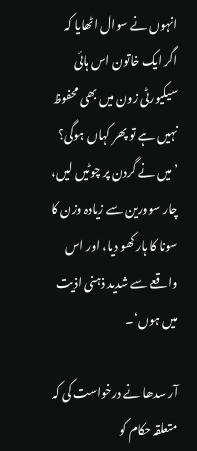انہوں نے سوال اٹھایا کہ اگر ایک خاتون اس ہائی سیکیورٹی زون میں بھی محفوظ نہیں ہے تو پھر کہاں ہوگی؟ ’میں نے گردن پر چوٹیں لیں، چار سوورین سے زیادہ وزن کا سونا کا ہار کھو دیا، اور اس واقعے سے شدید ذہنی اذیت میں ہوں‘۔

آر سدھا نے درخواست کی کہ متعلقہ حکام کو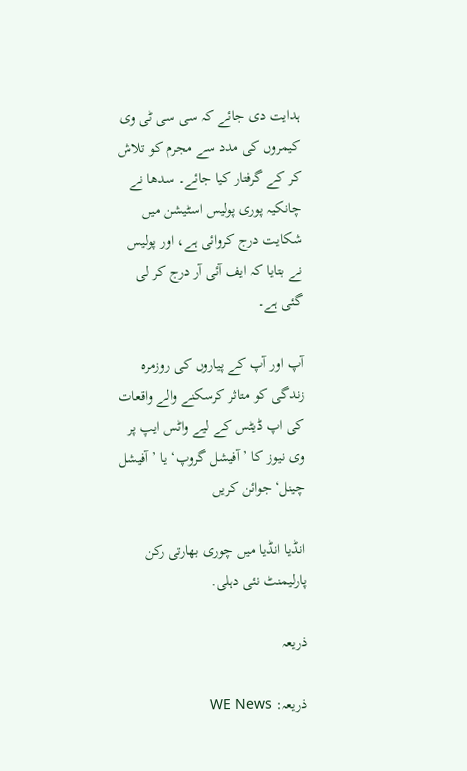ہدایت دی جائے کہ سی سی ٹی وی کیمروں کی مدد سے مجرم کو تلاش کر کے گرفتار کیا جائے۔ سدھا نے چانکیہ پوری پولیس اسٹیشن میں شکایت درج کروائی ہے، اور پولیس نے بتایا کہ ایف آئی آر درج کر لی گئی ہے۔

آپ اور آپ کے پیاروں کی روزمرہ زندگی کو متاثر کرسکنے والے واقعات کی اپ ڈیٹس کے لیے واٹس ایپ پر وی نیوز کا ’آفیشل گروپ‘ یا ’آفیشل چینل‘ جوائن کریں

انڈیا انڈیا میں چوری بھارتی رکن پارلیمنٹ نئی دہلی.

ذریعہ

ذریعہ: WE News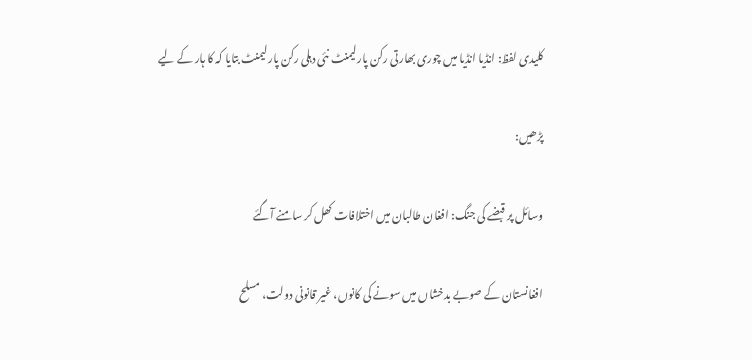کلیدی لفظ: انڈیا انڈیا میں چوری بھارتی رکن پارلیمنٹ نئی دہلی رکن پارلیمنٹ بتایا کہ کا ہار کے لیے

پڑھیں:

وسائل پر قبضے کی جنگ: افغان طالبان میں اختلافات کھل کر سامنے آگئے

افغانستان کے صوبے بدخشاں میں سونے کی کانوں، غیر قانونی دولت، مسلح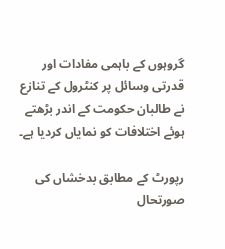گروہوں کے باہمی مفادات اور قدرتی وسائل پر کنٹرول کے تنازع نے طالبان حکومت کے اندر بڑھتے ہوئے اختلافات کو نمایاں کردیا ہے۔

رپورٹ کے مطابق بدخشاں کی صورتحال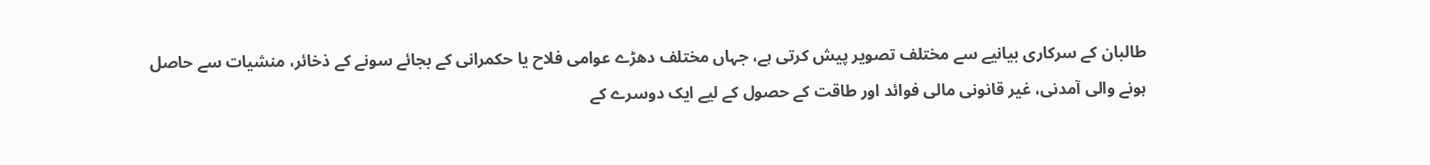طالبان کے سرکاری بیانیے سے مختلف تصویر پیش کرتی ہے، جہاں مختلف دھڑے عوامی فلاح یا حکمرانی کے بجائے سونے کے ذخائر، منشیات سے حاصل ہونے والی آمدنی، غیر قانونی مالی فوائد اور طاقت کے حصول کے لیے ایک دوسرے کے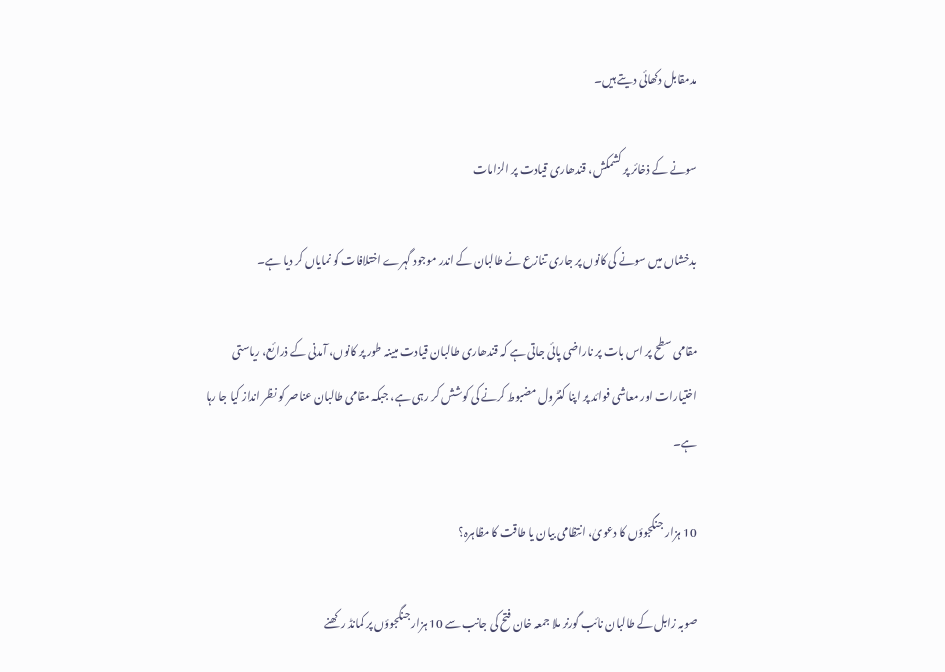مدمقابل دکھائی دیتے ہیں۔

سونے کے ذخائر پر کشمکش، قندھاری قیادت پر الزامات

بدخشاں میں سونے کی کانوں پر جاری تنازع نے طالبان کے اندر موجود گہرے اختلافات کو نمایاں کر دیا ہے۔

مقامی سطح پر اس بات پر ناراضی پائی جاتی ہے کہ قندھاری طالبان قیادت مبینہ طور پر کانوں، آمدنی کے ذرائع، ریاستی اختیارات اور معاشی فوائد پر اپنا کنٹرول مضبوط کرنے کی کوشش کر رہی ہے، جبکہ مقامی طالبان عناصر کو نظر انداز کیا جا رہا ہے۔

10 ہزار جنگجوؤں کا دعویٰ، انتظامی بیان یا طاقت کا مظاہرہ؟

صوبہ زابل کے طالبان نائب گورنر ملا جمعہ خان فتح کی جانب سے 10 ہزار جنگجوؤں پر کمانڈ رکھنے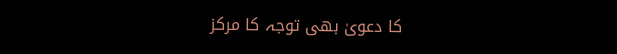کا دعویٰ بھی توجہ کا مرکز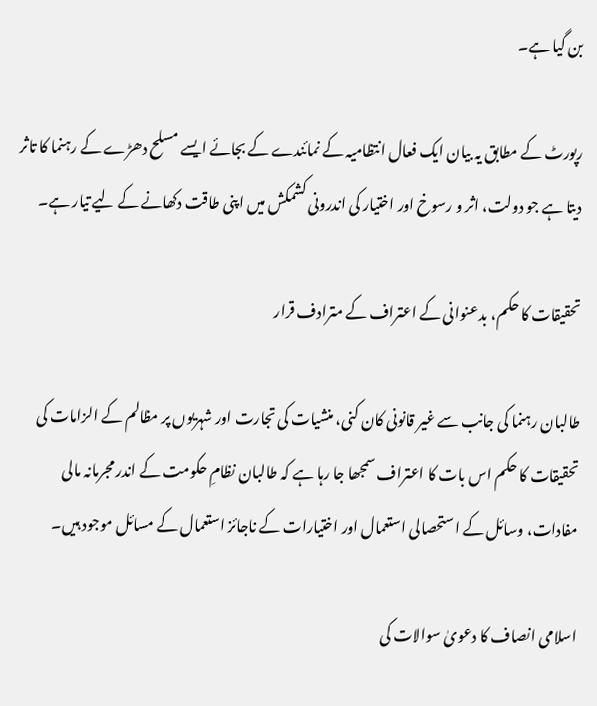بن گیا ہے۔

رپورٹ کے مطابق یہ بیان ایک فعال انتظامیہ کے نمائندے کے بجائے ایسے مسلح دھڑے کے رہنما کا تاثر دیتا ہے جو دولت، اثر و رسوخ اور اختیار کی اندرونی کشمکش میں اپنی طاقت دکھانے کے لیے تیار ہے۔

تحقیقات کا حکم، بدعنوانی کے اعتراف کے مترادف قرار

طالبان رہنما کی جانب سے غیر قانونی کان کنی، منشیات کی تجارت اور شہریوں پر مظالم کے الزامات کی تحقیقات کا حکم اس بات کا اعتراف سمجھا جا رہا ہے کہ طالبان نظامِ حکومت کے اندر مجرمانہ مالی مفادات، وسائل کے استحصالی استعمال اور اختیارات کے ناجائز استعمال کے مسائل موجود ہیں۔

اسلامی انصاف کا دعویٰ سوالات کی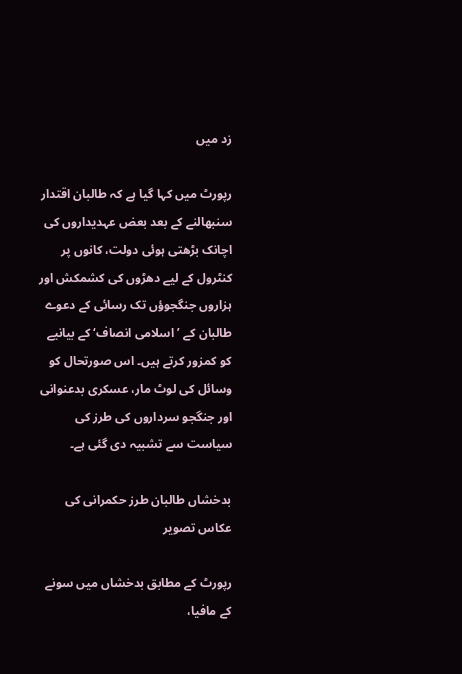زد میں

رپورٹ میں کہا گیا ہے کہ طالبان اقتدار سنبھالنے کے بعد بعض عہدیداروں کی اچانک بڑھتی ہوئی دولت، کانوں پر کنٹرول کے لیے دھڑوں کی کشمکش اور ہزاروں جنگجوؤں تک رسائی کے دعوے طالبان کے ’اسلامی انصاف‘ کے بیانیے کو کمزور کرتے ہیں۔ اس صورتحال کو وسائل کی لوٹ مار، عسکری بدعنوانی اور جنگجو سرداروں کی طرز کی سیاست سے تشبیہ دی گئی ہے۔

بدخشاں طالبان طرز حکمرانی کی عکاس تصویر

رپورٹ کے مطابق بدخشاں میں سونے کے مافیا،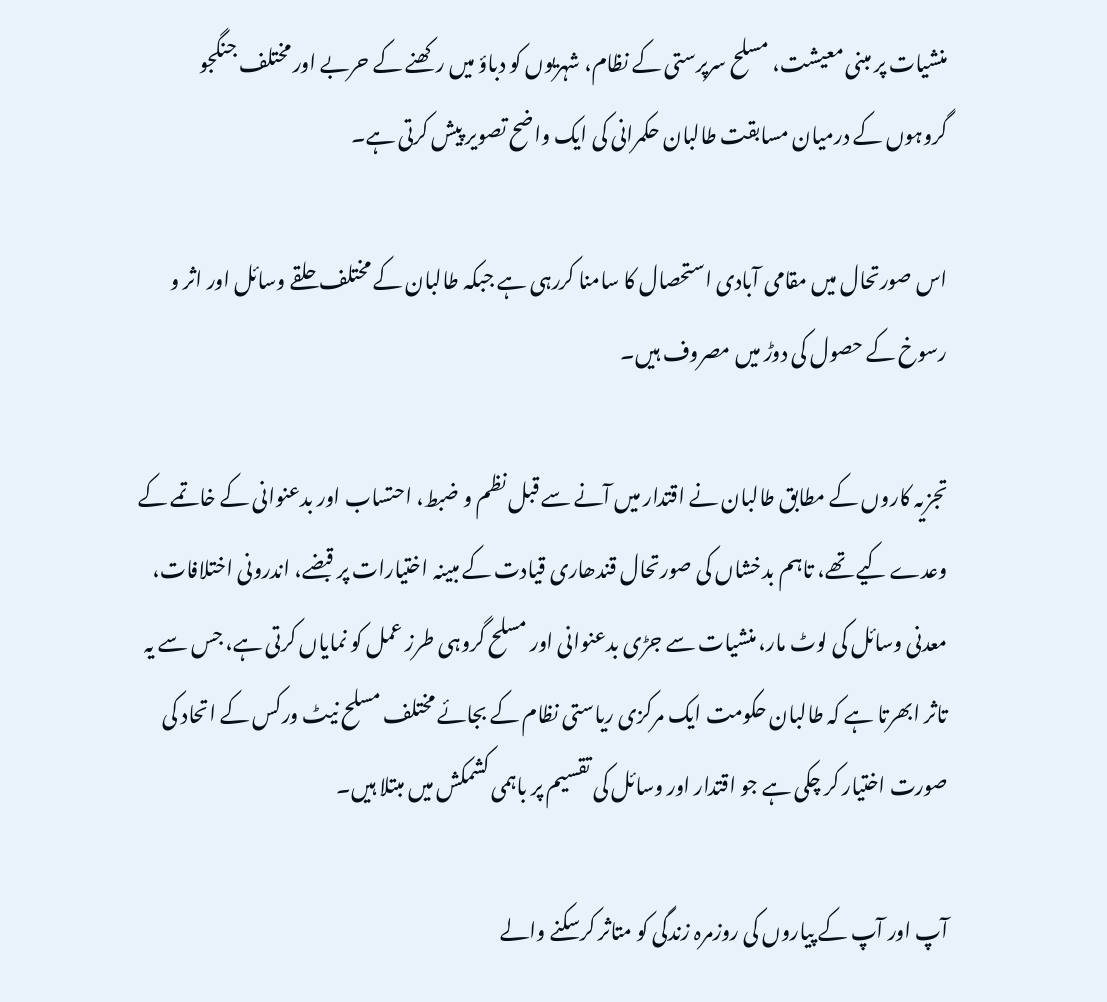منشیات پر مبنی معیشت، مسلح سرپرستی کے نظام، شہریوں کو دباؤ میں رکھنے کے حربے اور مختلف جنگجو گروہوں کے درمیان مسابقت طالبان حکمرانی کی ایک واضح تصویر پیش کرتی ہے۔

اس صورتحال میں مقامی آبادی استحصال کا سامنا کررہی ہے جبکہ طالبان کے مختلف حلقے وسائل اور اثر و رسوخ کے حصول کی دوڑ میں مصروف ہیں۔

تجزیہ کاروں کے مطابق طالبان نے اقتدار میں آنے سے قبل نظم و ضبط، احتساب اور بدعنوانی کے خاتمے کے وعدے کیے تھے، تاہم بدخشاں کی صورتحال قندھاری قیادت کے مبینہ اختیارات پر قبضے، اندرونی اختلافات، معدنی وسائل کی لوٹ مار، منشیات سے جڑی بدعنوانی اور مسلح گروہی طرز عمل کو نمایاں کرتی ہے، جس سے یہ تاثر ابھرتا ہے کہ طالبان حکومت ایک مرکزی ریاستی نظام کے بجائے مختلف مسلح نیٹ ورکس کے اتحاد کی صورت اختیار کر چکی ہے جو اقتدار اور وسائل کی تقسیم پر باہمی کشمکش میں مبتلا ہیں۔

آپ اور آپ کے پیاروں کی روزمرہ زندگی کو متاثر کرسکنے والے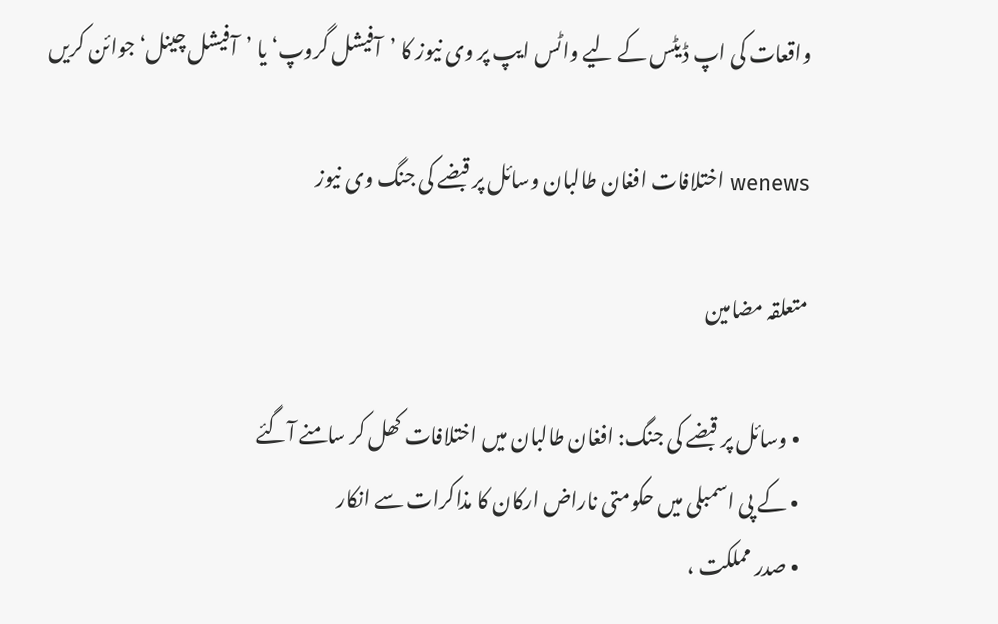واقعات کی اپ ڈیٹس کے لیے واٹس ایپ پر وی نیوز کا ’آفیشل گروپ‘ یا ’آفیشل چینل‘ جوائن کریں

wenews اختلافات افغان طالبان وسائل پر قبضے کی جنگ وی نیوز

متعلقہ مضامین

  • وسائل پر قبضے کی جنگ: افغان طالبان میں اختلافات کھل کر سامنے آگئے
  • کے پی اسمبلی میں حکومتی ناراض ارکان کا مذاکرات سے انکار
  • صدر مملکت ،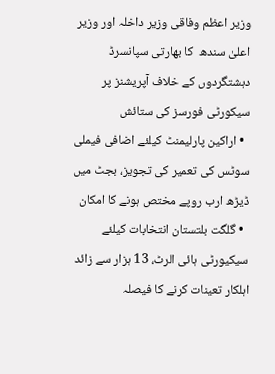وزیر اعظم وفاقی وزیر داخلہ اور وزیر اعلیٰ سندھ  کا بھارتی سپانسرڈ دہشتگردوں کے خلاف آپریشنز پر سیکورٹی فورسز کی ستائش
  • اراکین پارلیمنٹ کیلئے اضافی فیملی سوٹس کی تعمیر کی تجویز، بجٹ میں ڈیڑھ ارب روپے مختص ہونے کا امکان
  • گلگت بلتستان انتخابات کیلئے سیکیورٹی ہائی الرٹ، 13 ہزار سے زائد اہلکار تعینات کرنے کا فیصلہ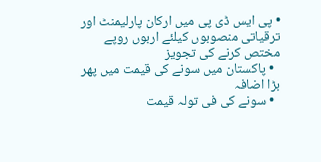• پی ایس ڈی پی میں ارکان پارلیمنٹ اور ترقیاتی منصوبوں کیلئے اربوں روپے مختص کرنے کی تجویز
  • پاکستان میں سونے کی قیمت میں پھر بڑا اضافہ
  • سونے کی فی تولہ قیمت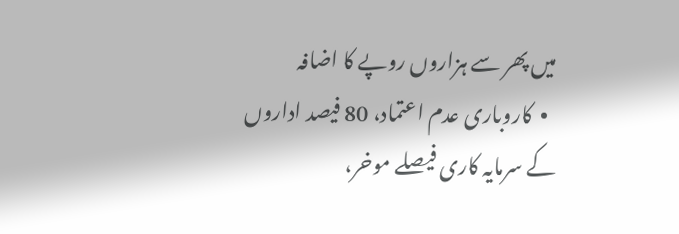میں پھر سے ہزاروں روپے کا اضافہ
  •  کاروباری عدم اعتماد، 80 فیصد اداروں کے سرمایہ کاری فیصلے موخر،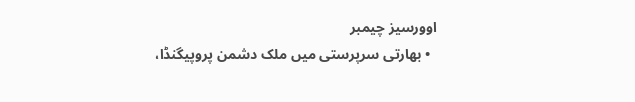اوورسیز چیمبر
  • بھارتی سرپرستی میں ملک دشمن پروپیگنڈا،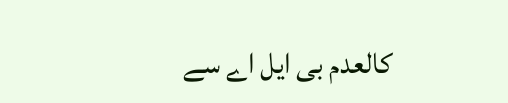کالعدم بی ایل اے سے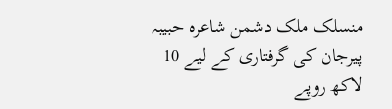منسلک ملک دشمن شاعرہ حبیبہ پیرجان کی گرفتاری کے لیے 10 لاکھ روپے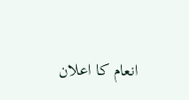انعام کا اعلان